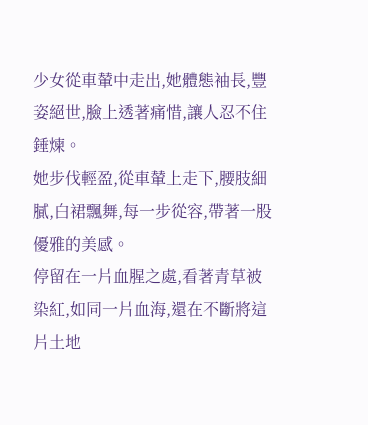少女從車輦中走出,她體態袖長,豐姿絕世,臉上透著痛惜,讓人忍不住錘煉。
她步伐輕盈,從車輦上走下,腰肢細膩,白裙飄舞,每一步從容,帶著一股優雅的美感。
停留在一片血腥之處,看著青草被染紅,如同一片血海,還在不斷將這片土地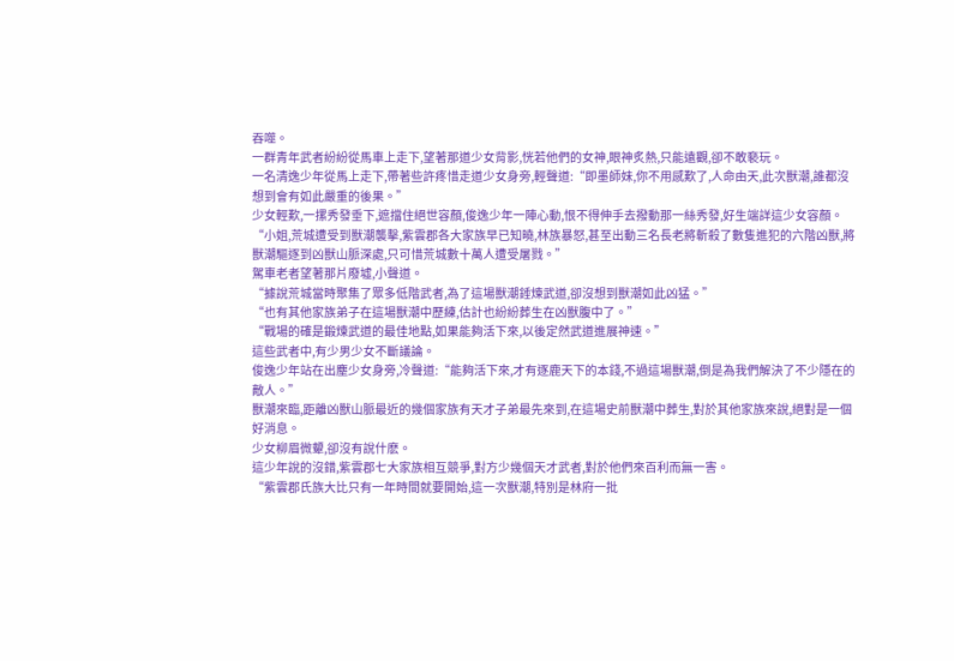吞噬。
一群青年武者紛紛從馬車上走下,望著那道少女背影,恍若他們的女神,眼神炙熱,只能遠觀,卻不敢褻玩。
一名清逸少年從馬上走下,帶著些許疼惜走道少女身旁,輕聲道:“即墨師妹,你不用感歎了,人命由天,此次獸潮,誰都沒想到會有如此嚴重的後果。”
少女輕歎,一摞秀發垂下,遮擋住絕世容顏,俊逸少年一陣心動,恨不得伸手去撥動那一絲秀發,好生端詳這少女容顏。
“小姐,荒城遭受到獸潮襲擊,紫雲郡各大家族早已知曉,林族暴怒,甚至出動三名長老將斬殺了數隻進犯的六階凶獸,將獸潮驅逐到凶獸山脈深處,只可惜荒城數十萬人遭受屠戮。”
駕車老者望著那片廢墟,小聲道。
“據說荒城當時聚集了眾多低階武者,為了這場獸潮錘煉武道,卻沒想到獸潮如此凶猛。”
“也有其他家族弟子在這場獸潮中歷練,估計也紛紛葬生在凶獸腹中了。”
“戰場的確是鍛煉武道的最佳地點,如果能夠活下來,以後定然武道進展神速。”
這些武者中,有少男少女不斷議論。
俊逸少年站在出塵少女身旁,冷聲道:“能夠活下來,才有逐鹿天下的本錢,不過這場獸潮,倒是為我們解決了不少隱在的敵人。”
獸潮來臨,距離凶獸山脈最近的幾個家族有天才子弟最先來到,在這場史前獸潮中葬生,對於其他家族來說,絕對是一個好消息。
少女柳眉微顰,卻沒有說什麽。
這少年說的沒錯,紫雲郡七大家族相互競爭,對方少幾個天才武者,對於他們來百利而無一害。
“紫雲郡氏族大比只有一年時間就要開始,這一次獸潮,特別是林府一批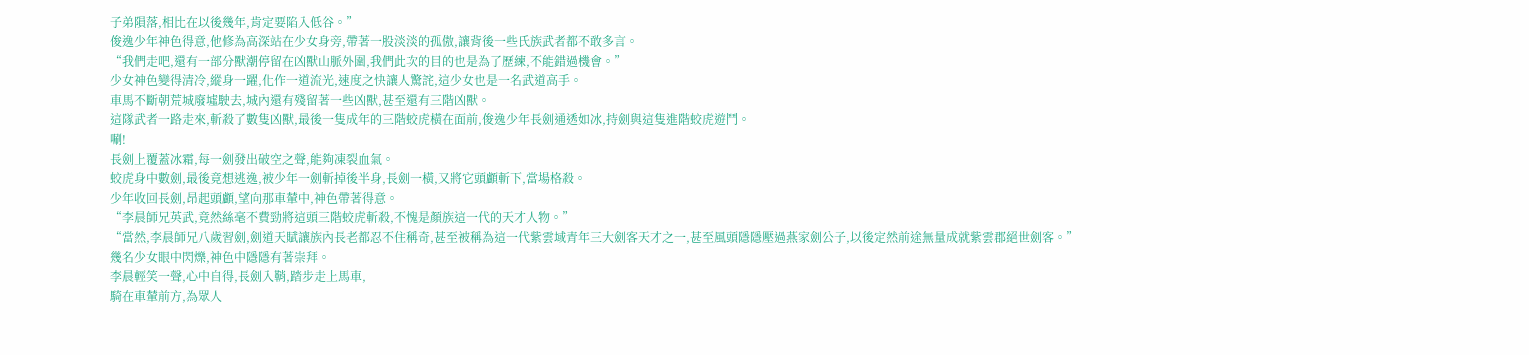子弟隕落,相比在以後幾年,肯定要陷入低谷。”
俊逸少年神色得意,他修為高深站在少女身旁,帶著一股淡淡的孤傲,讓背後一些氏族武者都不敢多言。
“我們走吧,還有一部分獸潮停留在凶獸山脈外圍,我們此次的目的也是為了歷練,不能錯過機會。”
少女神色變得清冷,縱身一躍,化作一道流光,速度之快讓人驚詫,這少女也是一名武道高手。
車馬不斷朝荒城廢墟駛去,城內還有殘留著一些凶獸,甚至還有三階凶獸。
這隊武者一路走來,斬殺了數隻凶獸,最後一隻成年的三階蛟虎橫在面前,俊逸少年長劍通透如冰,持劍與這隻進階蛟虎遊鬥。
唰!
長劍上覆蓋冰霜,每一劍發出破空之聲,能夠凍裂血氣。
蛟虎身中數劍,最後竟想逃逸,被少年一劍斬掉後半身,長劍一橫,又將它頭顱斬下,當場格殺。
少年收回長劍,昂起頭顱,望向那車輦中,神色帶著得意。
“李晨師兄英武,竟然絲毫不費勁將這頭三階蛟虎斬殺,不愧是顏族這一代的天才人物。”
“當然,李晨師兄八歲習劍,劍道天賦讓族內長老都忍不住稱奇,甚至被稱為這一代紫雲域青年三大劍客天才之一,甚至風頭隱隱壓過燕家劍公子,以後定然前途無量成就紫雲郡絕世劍客。”
幾名少女眼中閃爍,神色中隱隱有著崇拜。
李晨輕笑一聲,心中自得,長劍入鞘,踏步走上馬車,
騎在車輦前方,為眾人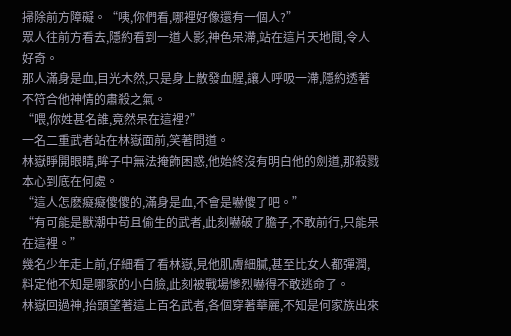掃除前方障礙。“咦,你們看,哪裡好像還有一個人?”
眾人往前方看去,隱約看到一道人影,神色呆滯,站在這片天地間,令人好奇。
那人滿身是血,目光木然,只是身上散發血腥,讓人呼吸一滯,隱約透著不符合他神情的肅殺之氣。
“喂,你姓甚名誰,竟然呆在這裡?”
一名二重武者站在林嶽面前,笑著問道。
林嶽睜開眼睛,眸子中無法掩飾困惑,他始終沒有明白他的劍道,那殺戮本心到底在何處。
“這人怎麽癡癡傻傻的,滿身是血,不會是嚇傻了吧。”
“有可能是獸潮中苟且偷生的武者,此刻嚇破了膽子,不敢前行,只能呆在這裡。”
幾名少年走上前,仔細看了看林嶽,見他肌膚細膩,甚至比女人都彈潤,料定他不知是哪家的小白臉,此刻被戰場慘烈嚇得不敢逃命了。
林嶽回過神,抬頭望著這上百名武者,各個穿著華麗,不知是何家族出來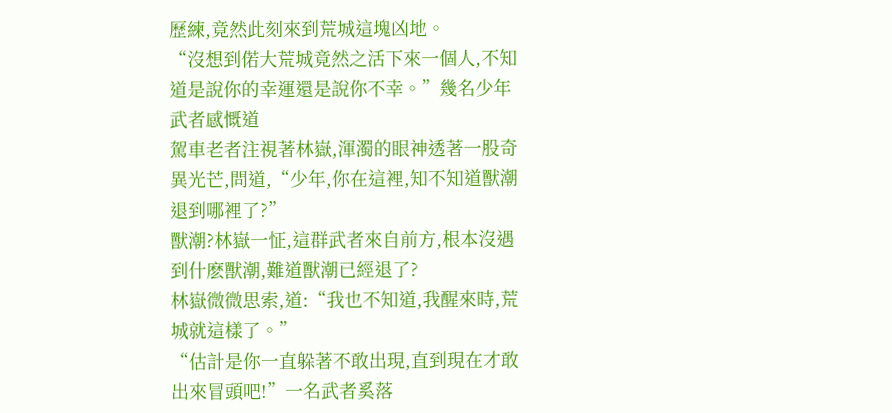歷練,竟然此刻來到荒城這塊凶地。
“沒想到偌大荒城竟然之活下來一個人,不知道是說你的幸運還是說你不幸。”幾名少年武者感慨道
駕車老者注視著林嶽,渾濁的眼神透著一股奇異光芒,問道,“少年,你在這裡,知不知道獸潮退到哪裡了?”
獸潮?林嶽一怔,這群武者來自前方,根本沒遇到什麽獸潮,難道獸潮已經退了?
林嶽微微思索,道:“我也不知道,我醒來時,荒城就這樣了。”
“估計是你一直躲著不敢出現,直到現在才敢出來冒頭吧!”一名武者奚落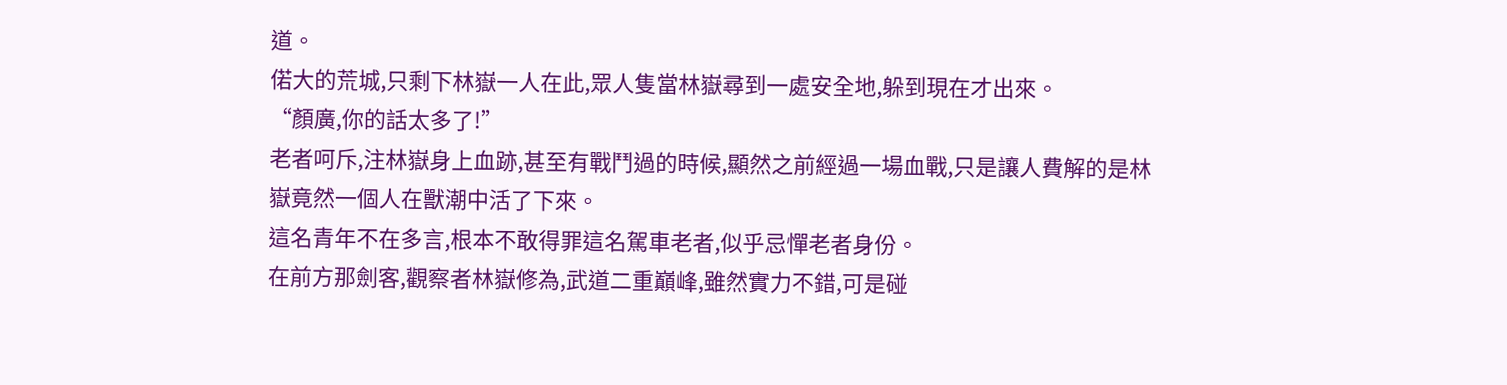道。
偌大的荒城,只剩下林嶽一人在此,眾人隻當林嶽尋到一處安全地,躲到現在才出來。
“顏廣,你的話太多了!”
老者呵斥,注林嶽身上血跡,甚至有戰鬥過的時候,顯然之前經過一場血戰,只是讓人費解的是林嶽竟然一個人在獸潮中活了下來。
這名青年不在多言,根本不敢得罪這名駕車老者,似乎忌憚老者身份。
在前方那劍客,觀察者林嶽修為,武道二重巔峰,雖然實力不錯,可是碰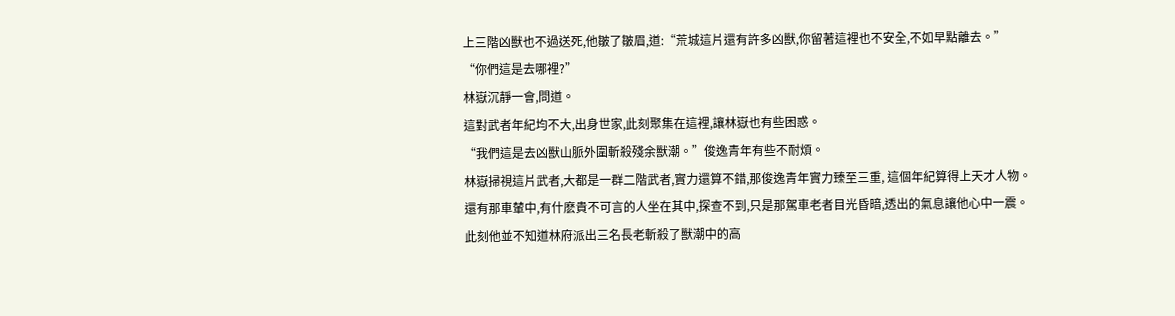上三階凶獸也不過送死,他皺了皺眉,道:“荒城這片還有許多凶獸,你留著這裡也不安全,不如早點離去。”
“你們這是去哪裡?”
林嶽沉靜一會,問道。
這對武者年紀均不大,出身世家,此刻聚集在這裡,讓林嶽也有些困惑。
“我們這是去凶獸山脈外圍斬殺殘余獸潮。”俊逸青年有些不耐煩。
林嶽掃視這片武者,大都是一群二階武者,實力還算不錯,那俊逸青年實力臻至三重, 這個年紀算得上天才人物。
還有那車輦中,有什麽貴不可言的人坐在其中,探查不到,只是那駕車老者目光昏暗,透出的氣息讓他心中一震。
此刻他並不知道林府派出三名長老斬殺了獸潮中的高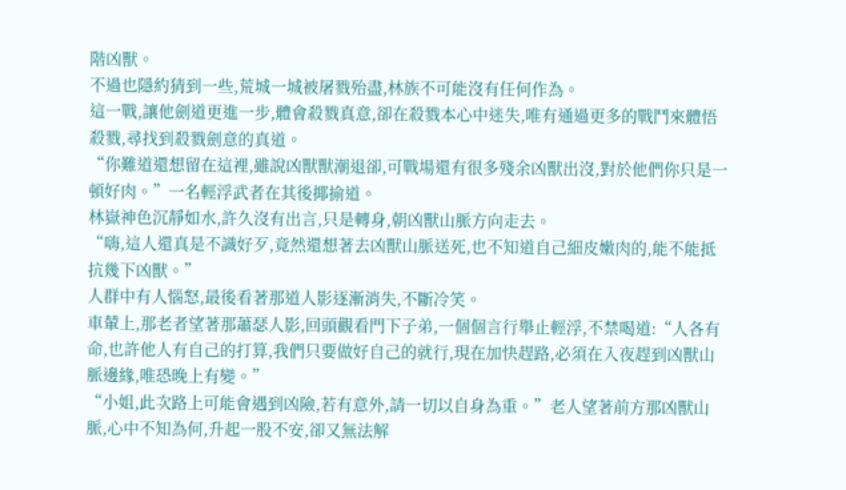階凶獸。
不過也隱約猜到一些,荒城一城被屠戮殆盡,林族不可能沒有任何作為。
這一戰,讓他劍道更進一步,體會殺戮真意,卻在殺戮本心中迷失,唯有通過更多的戰鬥來體悟殺戮,尋找到殺戮劍意的真道。
“你難道還想留在這裡,雖說凶獸獸潮退卻,可戰場還有很多殘余凶獸出沒,對於他們你只是一頓好肉。”一名輕浮武者在其後揶揄道。
林嶽神色沉靜如水,許久沒有出言,只是轉身,朝凶獸山脈方向走去。
“嗨,這人還真是不識好歹,竟然還想著去凶獸山脈送死,也不知道自己細皮嫩肉的,能不能抵抗幾下凶獸。”
人群中有人惱怒,最後看著那道人影逐漸消失,不斷冷笑。
車輦上,那老者望著那蕭瑟人影,回頭觀看門下子弟,一個個言行舉止輕浮,不禁喝道:“人各有命,也許他人有自己的打算,我們只要做好自己的就行,現在加快趕路,必須在入夜趕到凶獸山脈邊緣,唯恐晚上有變。”
“小姐,此次路上可能會遇到凶險,若有意外,請一切以自身為重。”老人望著前方那凶獸山脈,心中不知為何,升起一股不安,卻又無法解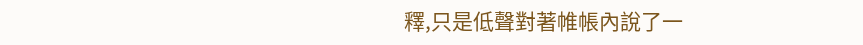釋,只是低聲對著帷帳內說了一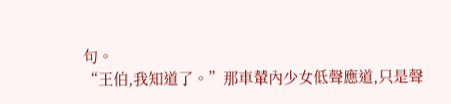句。
“王伯,我知道了。”那車輦內少女低聲應道,只是聲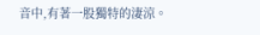音中,有著一股獨特的淒涼。